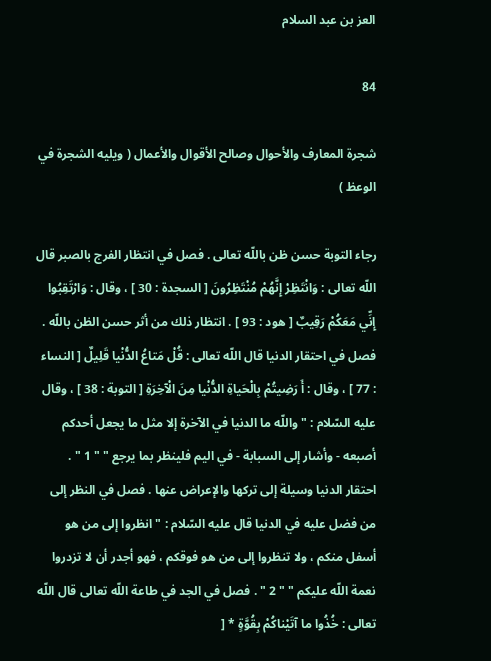العز بن عبد السلام

84

شجرة المعارف والأحوال وصالح الأقوال والأعمال ( ويليه الشجرة في الوعظ )

رجاء التوبة حسن ظن باللّه تعالى . فصل في انتظار الفرج بالصبر قال اللّه تعالى : وَانْتَظِرْ إِنَّهُمْ مُنْتَظِرُونَ [ السجدة : 30 ] ، وقال : وَارْتَقِبُوا إِنِّي مَعَكُمْ رَقِيبٌ [ هود : 93 ] . انتظار ذلك من أثر حسن الظن باللّه . فصل في احتقار الدنيا قال اللّه تعالى : قُلْ مَتاعُ الدُّنْيا قَلِيلٌ [ النساء : 77 ] ، وقال : أَ رَضِيتُمْ بِالْحَياةِ الدُّنْيا مِنَ الْآخِرَةِ [ التوبة : 38 ] ، وقال عليه السّلام : " واللّه ما الدنيا في الآخرة إلا مثل ما يجعل أحدكم أصبعه - وأشار إلى السبابة - في اليم فلينظر بما يرجع " " 1 " . احتقار الدنيا وسيلة إلى تركها والإعراض عنها . فصل في النظر إلى من فضل عليه في الدنيا قال عليه السّلام : " انظروا إلى من هو أسفل منكم ، ولا تنظروا إلى من هو فوقكم ، فهو أجدر أن لا تزدروا نعمة اللّه عليكم " " 2 " . فصل في الجد في طاعة اللّه تعالى قال اللّه تعالى : خُذُوا ما آتَيْناكُمْ بِقُوَّةٍ * [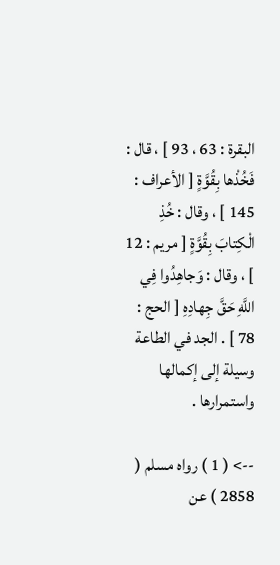البقرة : 63 ، 93 ] ، قال : فَخُذْها بِقُوَّةٍ [ الأعراف : 145 ] ، وقال : خُذِ الْكِتابَ بِقُوَّةٍ [ مريم : 12 ] ، وقال : وَجاهِدُوا فِي اللَّهِ حَقَّ جِهادِهِ [ الحج : 78 ] . الجد في الطاعة وسيلة إلى إكمالها واستمرارها .

--> ( 1 ) رواه مسلم ( 2858 ) عن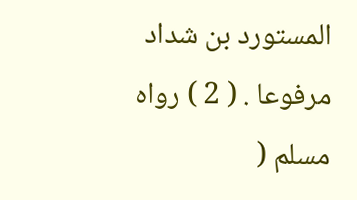المستورد بن شداد مرفوعا . ( 2 ) رواه مسلم (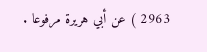2963 ) عن أبي هريرة مرفوعا .